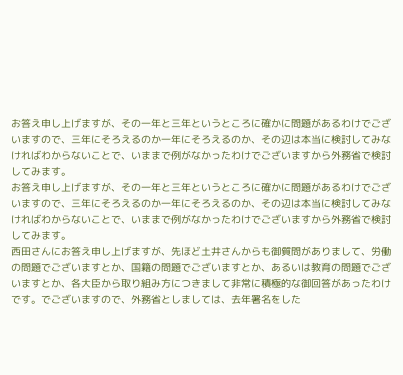お答え申し上げますが、その一年と三年というところに確かに問題があるわけでございますので、三年にそろえるのか一年にそろえるのか、その辺は本当に検討してみなければわからないことで、いままで例がなかったわけでございますから外務省で検討してみます。
お答え申し上げますが、その一年と三年というところに確かに問題があるわけでございますので、三年にそろえるのか一年にそろえるのか、その辺は本当に検討してみなければわからないことで、いままで例がなかったわけでございますから外務省で検討してみます。
西田さんにお答え申し上げますが、先ほど土井さんからも御質問がありまして、労働の問題でございますとか、国籍の問題でございますとか、あるいは教育の問題でございますとか、各大臣から取り組み方につきまして非常に積極的な御回答があったわけです。でございますので、外務省としましては、去年署名をした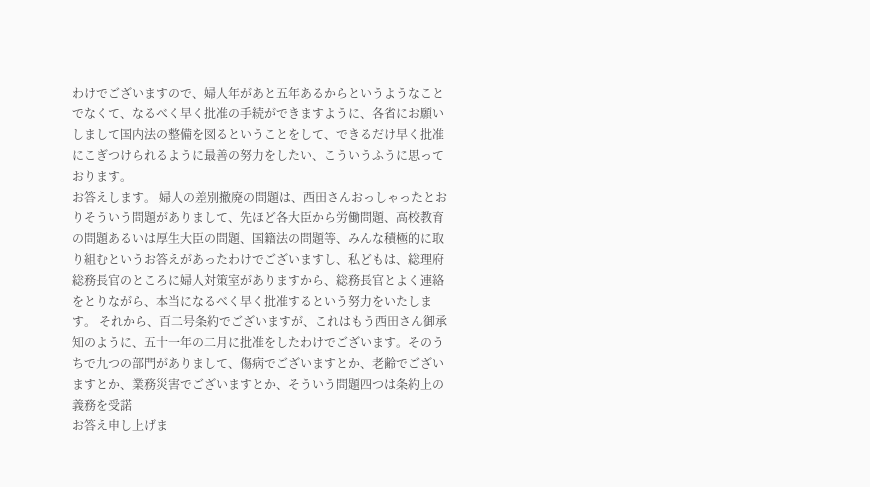わけでございますので、婦人年があと五年あるからというようなことでなくて、なるべく早く批准の手続ができますように、各省にお願いしまして国内法の整備を図るということをして、できるだけ早く批准にこぎつけられるように最善の努力をしたい、こういうふうに思っております。
お答えします。 婦人の差別撤廃の問題は、西田さんおっしゃったとおりそういう問題がありまして、先ほど各大臣から労働問題、高校教育の問題あるいは厚生大臣の問題、国籍法の問題等、みんな積極的に取り組むというお答えがあったわけでございますし、私どもは、総理府総務長官のところに婦人対策室がありますから、総務長官とよく連絡をとりながら、本当になるべく早く批准するという努力をいたします。 それから、百二号条約でございますが、これはもう西田さん御承知のように、五十一年の二月に批准をしたわけでございます。そのうちで九つの部門がありまして、傷病でございますとか、老齢でございますとか、業務災害でございますとか、そういう問題四つは条約上の義務を受諾
お答え申し上げま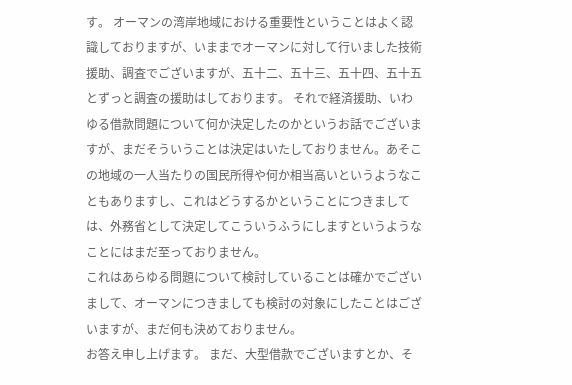す。 オーマンの湾岸地域における重要性ということはよく認識しておりますが、いままでオーマンに対して行いました技術援助、調査でございますが、五十二、五十三、五十四、五十五とずっと調査の援助はしております。 それで経済援助、いわゆる借款問題について何か決定したのかというお話でございますが、まだそういうことは決定はいたしておりません。あそこの地域の一人当たりの国民所得や何か相当高いというようなこともありますし、これはどうするかということにつきましては、外務省として決定してこういうふうにしますというようなことにはまだ至っておりません。
これはあらゆる問題について検討していることは確かでございまして、オーマンにつきましても検討の対象にしたことはございますが、まだ何も決めておりません。
お答え申し上げます。 まだ、大型借款でございますとか、そ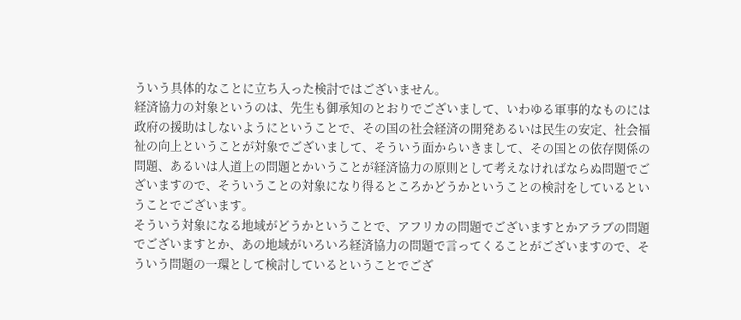ういう具体的なことに立ち入った検討ではございません。
経済協力の対象というのは、先生も御承知のとおりでございまして、いわゆる軍事的なものには政府の援助はしないようにということで、その国の社会経済の開発あるいは民生の安定、社会福祉の向上ということが対象でございまして、そういう面からいきまして、その国との依存関係の問題、あるいは人道上の問題とかいうことが経済協力の原則として考えなければならぬ問題でございますので、そういうことの対象になり得るところかどうかということの検討をしているということでございます。
そういう対象になる地域がどうかということで、アフリカの問題でございますとかアラブの問題でございますとか、あの地域がいろいろ経済協力の問題で言ってくることがございますので、そういう問題の一環として検討しているということでござ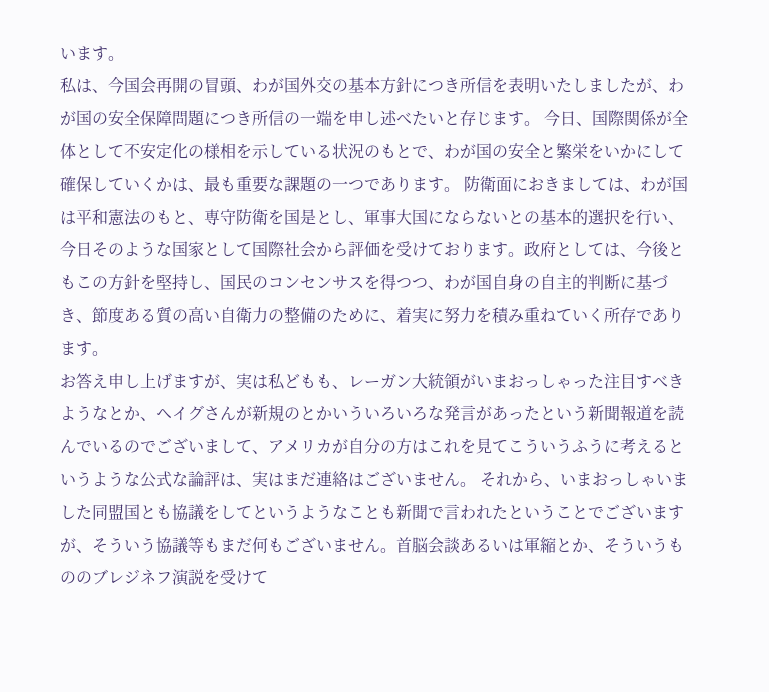います。
私は、今国会再開の冒頭、わが国外交の基本方針につき所信を表明いたしましたが、わが国の安全保障問題につき所信の一端を申し述べたいと存じます。 今日、国際関係が全体として不安定化の様相を示している状況のもとで、わが国の安全と繁栄をいかにして確保していくかは、最も重要な課題の一つであります。 防衛面におきましては、わが国は平和憲法のもと、専守防衛を国是とし、軍事大国にならないとの基本的選択を行い、今日そのような国家として国際社会から評価を受けております。政府としては、今後ともこの方針を堅持し、国民のコンセンサスを得つつ、わが国自身の自主的判断に基づき、節度ある質の高い自衛力の整備のために、着実に努力を積み重ねていく所存であります。
お答え申し上げますが、実は私どもも、レーガン大統領がいまおっしゃった注目すべきようなとか、ヘイグさんが新規のとかいういろいろな発言があったという新聞報道を読んでいるのでございまして、アメリカが自分の方はこれを見てこういうふうに考えるというような公式な論評は、実はまだ連絡はございません。 それから、いまおっしゃいました同盟国とも協議をしてというようなことも新聞で言われたということでございますが、そういう協議等もまだ何もございません。首脳会談あるいは軍縮とか、そういうもののブレジネフ演説を受けて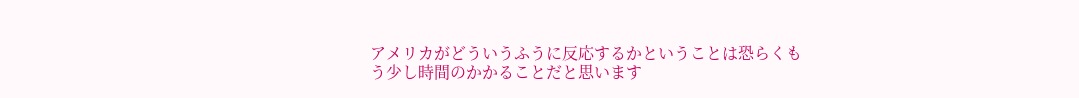アメリカがどういうふうに反応するかということは恐らくもう少し時間のかかることだと思います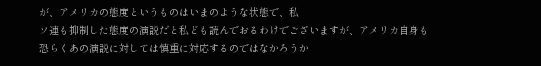が、アメリカの態度というものはいまのような状態で、私
ソ連も抑制した態度の演説だと私ども読んでおるわけでございますが、アメリカ自身も恐らくあの演説に対しては慎重に対応するのではなかろうか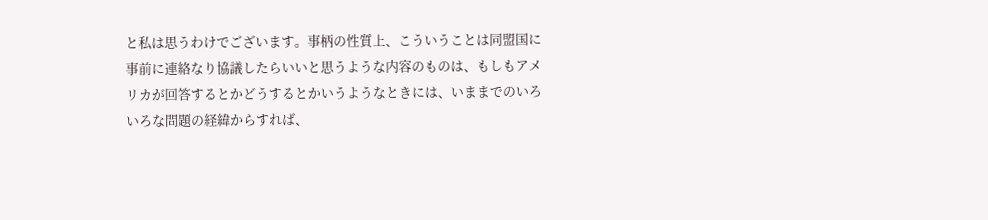と私は思うわけでございます。事柄の性質上、こういうことは同盟国に事前に連絡なり協議したらいいと思うような内容のものは、もしもアメリカが回答するとかどうするとかいうようなときには、いままでのいろいろな問題の経緯からすれば、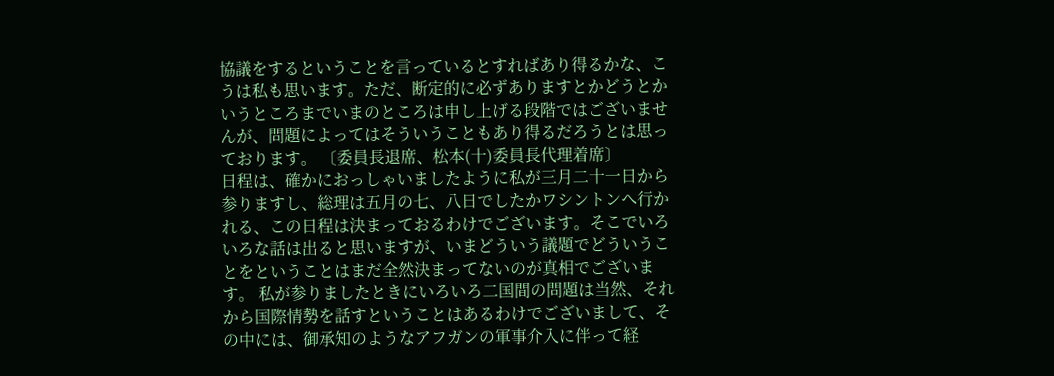協議をするということを言っているとすればあり得るかな、こうは私も思います。ただ、断定的に必ずありますとかどうとかいうところまでいまのところは申し上げる段階ではございませんが、問題によってはそういうこともあり得るだろうとは思っております。 〔委員長退席、松本(十)委員長代理着席〕
日程は、確かにおっしゃいましたように私が三月二十一日から参りますし、総理は五月の七、八日でしたかワシントンへ行かれる、この日程は決まっておるわけでございます。そこでいろいろな話は出ると思いますが、いまどういう議題でどういうことをということはまだ全然決まってないのが真相でございます。 私が参りましたときにいろいろ二国間の問題は当然、それから国際情勢を話すということはあるわけでございまして、その中には、御承知のようなアフガンの軍事介入に伴って経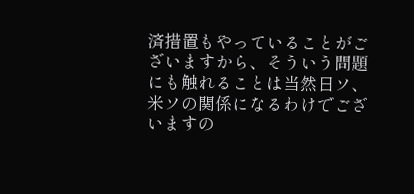済措置もやっていることがございますから、そういう問題にも触れることは当然日ソ、米ソの関係になるわけでございますの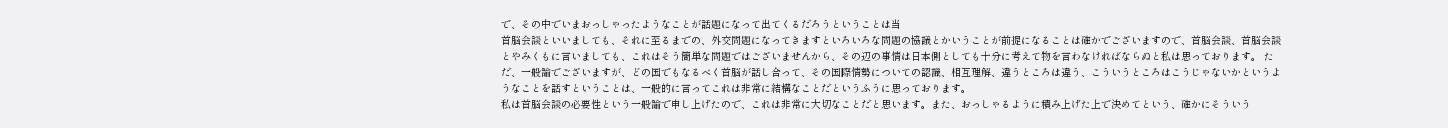で、その中でいまおっしゃったようなことが話題になって出てくるだろうということは当
首脳会談といいましても、それに至るまでの、外交問題になってきますといろいろな問題の協議とかいうことが前提になることは確かでございますので、首脳会談、首脳会談とやみくもに言いましても、これはそう簡単な問題ではございませんから、その辺の事情は日本側としても十分に考えて物を言わなければならぬと私は思っております。 ただ、一般論でございますが、どの国でもなるべく首脳が話し合って、その国際情勢についての認識、相互理解、違うところは違う、こういうところはこうじゃないかというようなことを話すということは、一般的に言ってこれは非常に結構なことだというふうに思っております。
私は首脳会談の必要性という一般論で申し上げたので、これは非常に大切なことだと思います。また、おっしゃるように積み上げた上で決めてという、確かにそういう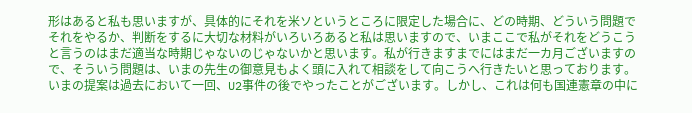形はあると私も思いますが、具体的にそれを米ソというところに限定した場合に、どの時期、どういう問題でそれをやるか、判断をするに大切な材料がいろいろあると私は思いますので、いまここで私がそれをどうこうと言うのはまだ適当な時期じゃないのじゃないかと思います。私が行きますまでにはまだ一カ月ございますので、そういう問題は、いまの先生の御意見もよく頭に入れて相談をして向こうへ行きたいと思っております。
いまの提案は過去において一回、U2事件の後でやったことがございます。しかし、これは何も国連憲章の中に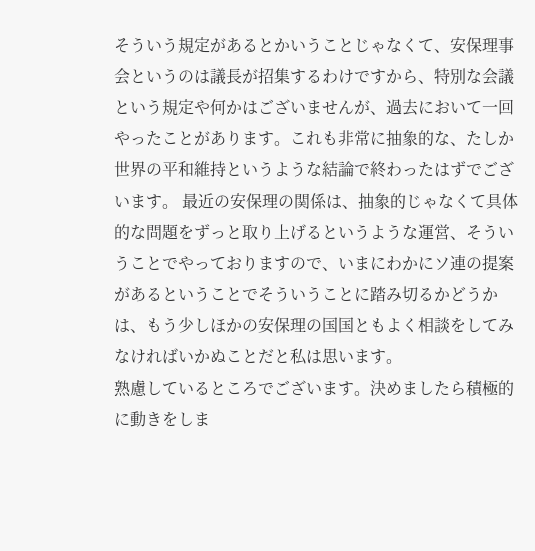そういう規定があるとかいうことじゃなくて、安保理事会というのは議長が招集するわけですから、特別な会議という規定や何かはございませんが、過去において一回やったことがあります。これも非常に抽象的な、たしか世界の平和維持というような結論で終わったはずでございます。 最近の安保理の関係は、抽象的じゃなくて具体的な問題をずっと取り上げるというような運営、そういうことでやっておりますので、いまにわかにソ連の提案があるということでそういうことに踏み切るかどうかは、もう少しほかの安保理の国国ともよく相談をしてみなければいかぬことだと私は思います。
熟慮しているところでございます。決めましたら積極的に動きをしま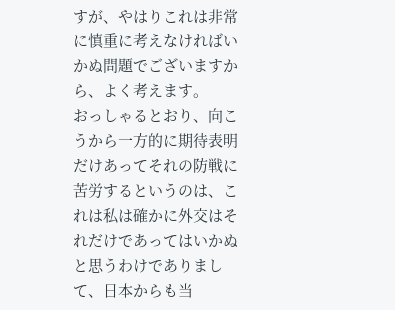すが、やはりこれは非常に慎重に考えなければいかぬ問題でございますから、よく考えます。
おっしゃるとおり、向こうから一方的に期待表明だけあってそれの防戦に苦労するというのは、これは私は確かに外交はそれだけであってはいかぬと思うわけでありまして、日本からも当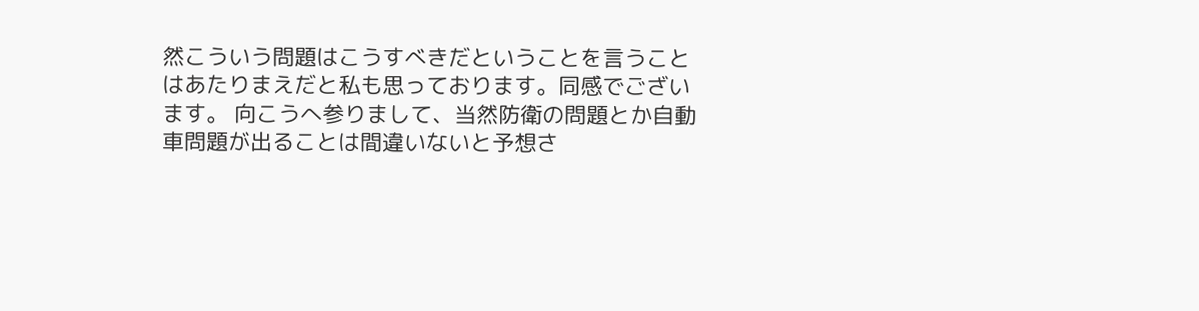然こういう問題はこうすべきだということを言うことはあたりまえだと私も思っております。同感でございます。 向こうへ参りまして、当然防衛の問題とか自動車問題が出ることは間違いないと予想さ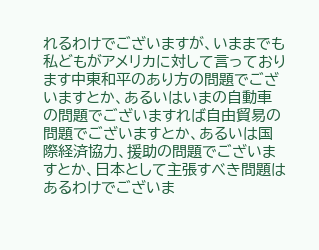れるわけでございますが、いままでも私どもがアメリカに対して言っております中東和平のあり方の問題でございますとか、あるいはいまの自動車の問題でございますれば自由貿易の問題でございますとか、あるいは国際経済協力、援助の問題でございますとか、日本として主張すべき問題はあるわけでございま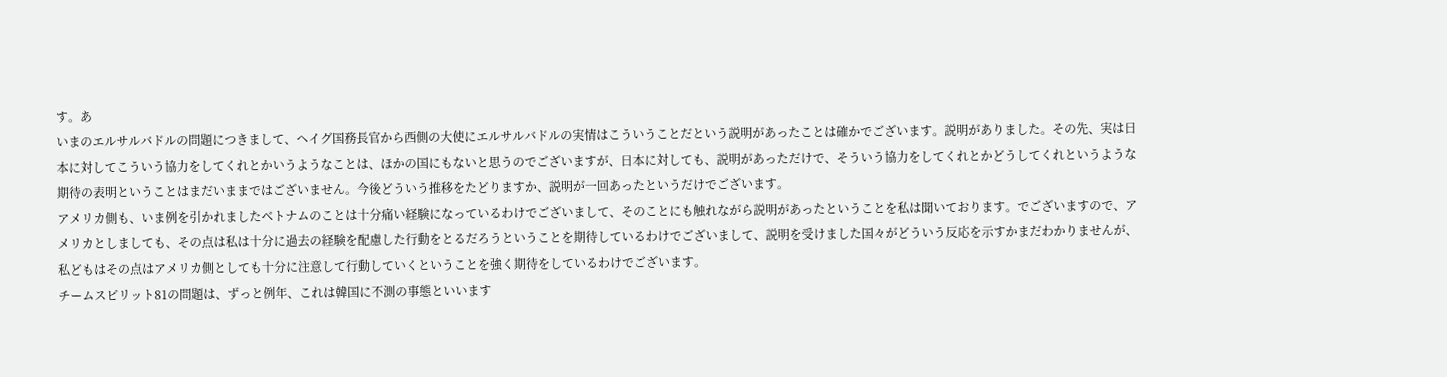す。あ
いまのエルサルバドルの問題につきまして、ヘイグ国務長官から西側の大使にエルサルバドルの実情はこういうことだという説明があったことは確かでございます。説明がありました。その先、実は日本に対してこういう協力をしてくれとかいうようなことは、ほかの国にもないと思うのでございますが、日本に対しても、説明があっただけで、そういう協力をしてくれとかどうしてくれというような期待の表明ということはまだいままではございません。今後どういう推移をたどりますか、説明が一回あったというだけでございます。
アメリカ側も、いま例を引かれましたベトナムのことは十分痛い経験になっているわけでございまして、そのことにも触れながら説明があったということを私は聞いております。でございますので、アメリカとしましても、その点は私は十分に過去の経験を配慮した行動をとるだろうということを期待しているわけでございまして、説明を受けました国々がどういう反応を示すかまだわかりませんが、私どもはその点はアメリカ側としても十分に注意して行動していくということを強く期待をしているわけでございます。
チームスピリット81の問題は、ずっと例年、これは韓国に不測の事態といいます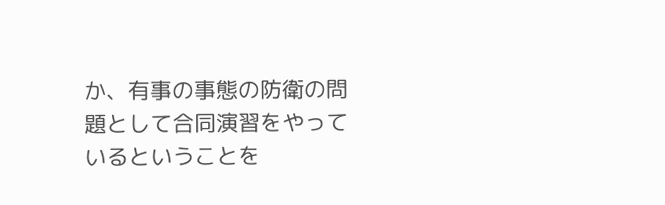か、有事の事態の防衛の問題として合同演習をやっているということを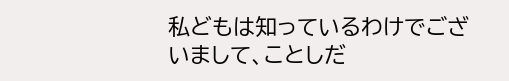私どもは知っているわけでございまして、ことしだ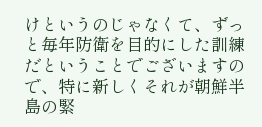けというのじゃなくて、ずっと毎年防衛を目的にした訓練だということでございますので、特に新しくそれが朝鮮半島の緊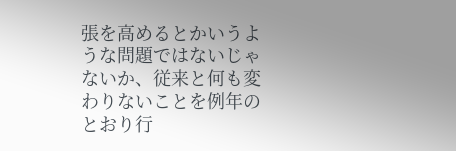張を高めるとかいうような問題ではないじゃないか、従来と何も変わりないことを例年のとおり行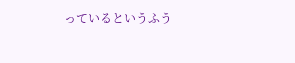っているというふう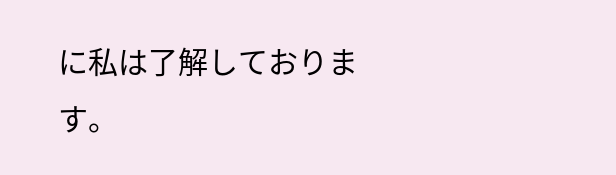に私は了解しております。